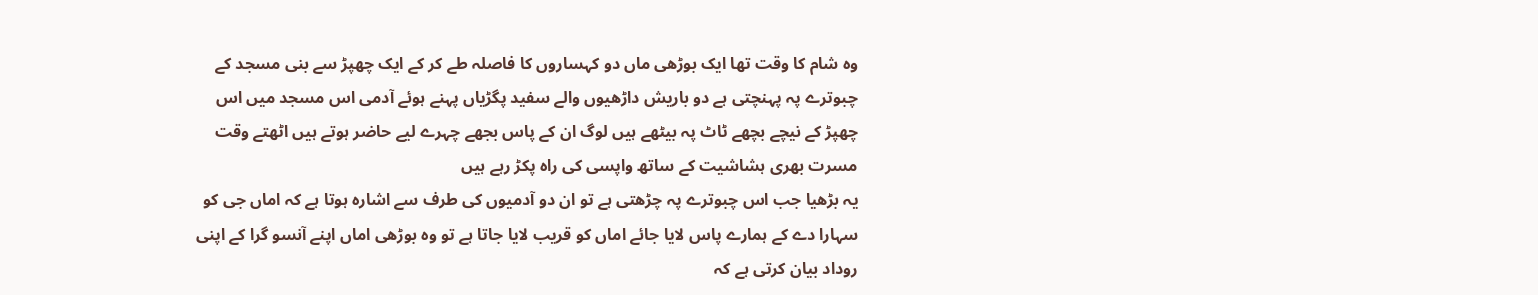وہ شام کا وقت تھا ایک بوڑھی ماں دو کہساروں کا فاصلہ طے کر کے ایک چھپڑ سے بنی مسجد کے چبوترے پہ پہنچتی ہے دو باریش داڑھیوں والے سفید پگڑیاں پہنے ہوئے آدمی اس مسجد میں اس چھپڑ کے نیچے بچھے ٹاٹ پہ بیٹھے ہیں لوگ ان کے پاس بجھے چہرے لیے حاضر ہوتے ہیں اٹھتے وقت مسرت بھری ہشاشیت کے ساتھ واپسی کی راہ پکڑ رہے ہیں
یہ بڑھیا جب اس چبوترے پہ چڑھتی ہے تو ان دو آدمیوں کی طرف سے اشارہ ہوتا ہے کہ اماں جی کو سہارا دے کے ہمارے پاس لایا جائے اماں کو قریب لایا جاتا ہے تو وہ بوڑھی اماں اپنے آنسو گرا کے اپنی روداد بیان کرتی ہے کہ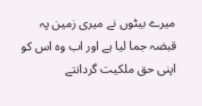میرے بیٹوں نے میری زمین پہ قبضہ جما لیا ہے اور اب وہ اس کو اپنی حق ملکیت گردانتے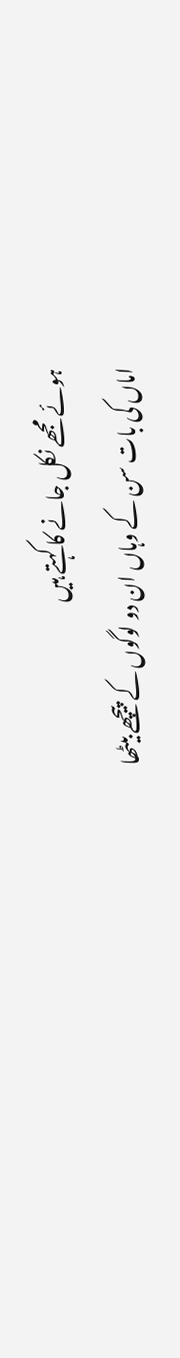ہوئے مجھے نکل جانے کا کہتے ہیں
اماں کی بات سن کے وہاں ان دو لوگوں کے پیچھے بیٹھا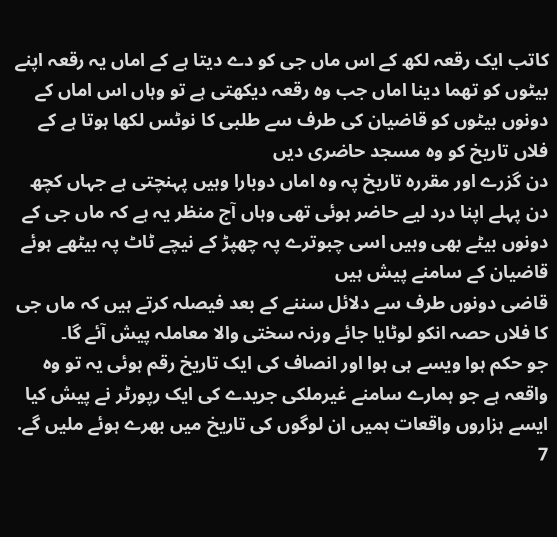کاتب ایک رقعہ لکھ کے اس ماں جی کو دے دیتا ہے کے اماں یہ رقعہ اپنے بیٹوں کو تھما دینا اماں جب وہ رقعہ دیکھتی ہے تو وہاں اس اماں کے دونوں بیٹوں کو قاضیان کی طرف سے طلبی کا نوٹس لکھا ہوتا ہے کے فلاں تاریخ کو وہ مسجد حاضری دیں
دن گزرے اور مقررہ تاریخ پہ وہ اماں دوبارا وہیں پہنچتی ہے جہاں کچھ دن پہلے اپنا درد لیے حاضر ہوئی تھی وہاں آج منظر یہ ہے کہ ماں جی کے دونوں بیٹے بھی وہیں اسی چبوترے پہ چھپڑ کے نیچے ٹاٹ پہ بیٹھے ہوئے قاضیان کے سامنے پیش ہیں
قاضی دونوں طرف سے دلائل سننے کے بعد فیصلہ کرتے ہیں کہ ماں جی کا فلاں حصہ انکو لوٹایا جائے ورنہ سختی والا معاملہ پیش آئے گا۔
جو حکم ہوا ویسے ہی ہوا اور انصاف کی ایک تاریخ رقم ہوئی یہ تو وہ واقعہ ہے جو ہمارے سامنے غیرملکی جریدے کی ایک رپورٹر نے پیش کیا ایسے ہزاروں واقعات ہمیں ان لوگوں کی تاریخ میں بھرے ہوئے ملیں گے.
7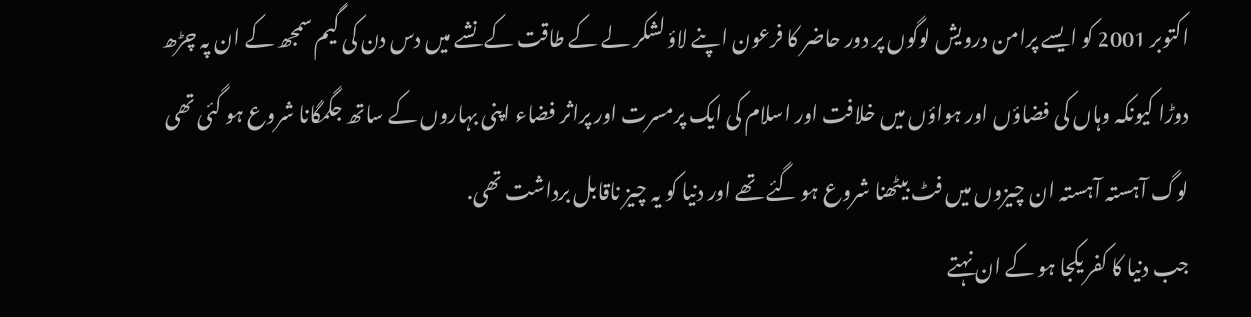اکتوبر 2001 کو ایسے پرامن درویش لوگوں پر دور حاضر کا فرعون اپنے لاؤ لشکر لے کے طاقت کے نشے میں دس دن کی گیم سمجھ کے ان پہ چڑھ دوڑا کیونکہ وہاں کی فضاؤں اور ہواؤں میں خلافت اور اسلام کی ایک پرمسرت اور پراثر فضاء اپنی بہاروں کے ساتھ جگمگانا شروع ہو گئی تھی لوگ آہستہ آہستہ ان چیزوں میں فٹ بیٹھنا شروع ہو گئے تھے اور دنیا کو یہ چیز ناقابل برداشت تھی.
جب دنیا کا کفر یکجا ہو کے ان نہتے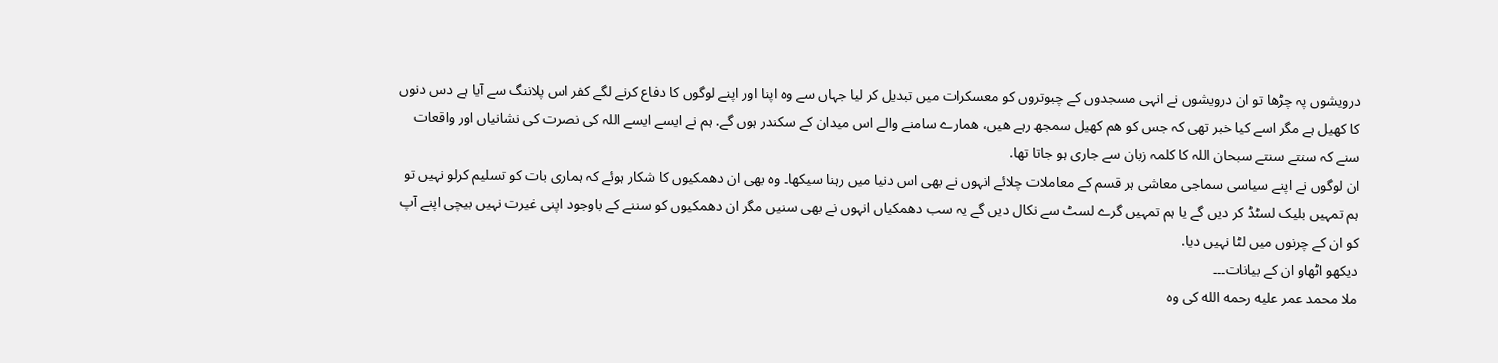درویشوں پہ چڑھا تو ان درویشوں نے انہی مسجدوں کے چبوتروں کو معسکرات میں تبدیل کر لیا جہاں سے وہ اپنا اور اپنے لوگوں کا دفاع کرنے لگے کفر اس پلاننگ سے آیا ہے دس دنوں کا کھیل ہے مگر اسے کیا خبر تھی کہ جس کو ھم کھیل سمجھ رہے ھیں، ھمارے سامنے والے اس میدان کے سکندر ہوں گے. ہم نے ایسے ایسے اللہ کی نصرت کی نشانیاں اور واقعات سنے کہ سنتے سنتے سبحان اللہ کا کلمہ زبان سے جاری ہو جاتا تھا.
ان لوگوں نے اپنے سیاسی سماجی معاشی ہر قسم کے معاملات چلائے انہوں نے بھی اس دنیا میں رہنا سیکھا۔ وہ بھی ان دھمکیوں کا شکار ہوئے کہ ہماری بات کو تسلیم کرلو نہیں تو ہم تمہیں بلیک لسٹڈ کر دیں گے یا ہم تمہیں گرے لسٹ سے نکال دیں گے یہ سب دھمکیاں انہوں نے بھی سنیں مگر ان دھمکیوں کو سننے کے باوجود اپنی غیرت نہیں بیچی اپنے آپ کو ان کے چرنوں میں لٹا نہیں دیا.
دیکھو اٹھاو ان کے بیانات۔۔۔
ملا محمد عمر علیه رحمه الله کی وہ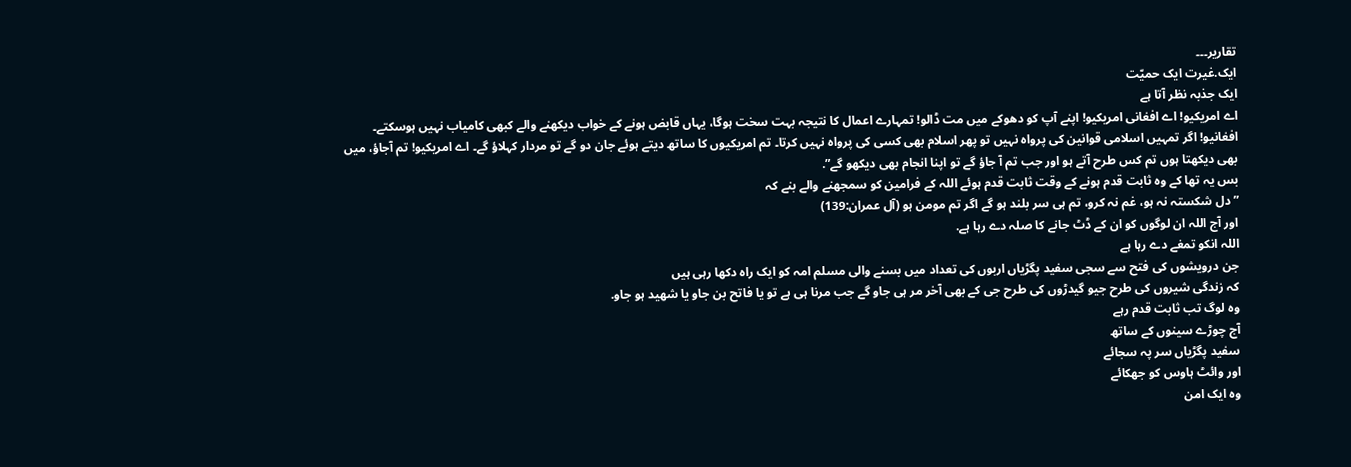تقاریر۔۔۔
ایک.غیرت ایک حمیّت
ایک جذبہ نظر آتا ہے
اے امریکیو! اے افغانی امریکیو! اپنے آپ کو دھوکے میں مت ڈالو! تمہارے اعمال کا نتیجہ بہت سخت ہوگا، یہاں قابض ہونے کے خواب دیکھنے والے کبھی کامیاب نہیں ہوسکتے۔
افغانیو! اگر تمہیں اسلامی قوانین کی پرواہ نہیں تو پھر اسلام بھی کسی کی پرواہ نہیں کرتا۔ تم امریکیوں کا ساتھ دیتے ہوئے جان دو گے تو مردار کہلاؤ گے۔ اے امریکیو! تم آجاؤ، میں بھی دیکھتا ہوں تم کس طرح آتے ہو اور جب تم آ جاؤ گے تو اپنا انجام بھی دیکھو گے”.
بس یہ تھا کے وہ ثابت قدم ہونے کے وقت ثابت قدم ہوئے اللہ کے فرامین کو سمجھنے والے بنے کہ
”دل شکستہ نہ ہو، غم نہ کرو، تم ہی سر بلند ہو گے اگر تم مومن ہو (آل عمران:139)
اور آج اللہ ان لوگوں کو ان کے ڈٹ جانے کا صلہ دے رہا ہے.
اللہ انکو تمغے دے رہا ہے
جن درویشوں کی فتح سے سجی سفید پگڑیاں اربوں کی تعداد میں بسنے والی مسلم امہ کو ایک راہ دکھا رہی ہیں
کہ زندگی شیروں کی طرح جیو گیدڑوں کی طرح جی کے بھی آخر مر ہی جاو گے جب مرنا ہی ہے تو یا فاتح بن جاو یا شھید ہو جاو.
وہ لوگ تب ثابت قدم رہے
آج چوڑے سینوں کے ساتھ
سفید پگڑیاں سر پہ سجائے
اور وائٹ ہاوس کو جھکائے
وہ ایک امن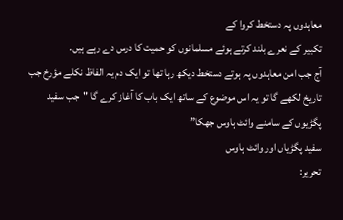معاہدوں پہ دستخط کروا کے
تکبیر کے نعرے بلند کرتے ہوئے مسلمانوں کو حمیت کا درس دے رہے ہیں.
آج جب امن معاہدوں پہ ہوتے دستخط دیکھ رہا تھا تو ایک دم یہ الفاظ نکلے مؤرخ جب تاریخ لکھے گا تو یہ اس موضوع کے ساتھ ایک باب کا آغاز کرے گا "جب سفید پگڑیوں کے سامنے وائٹ ہاوس جھکا”
سفید پگڑیاں اور وائٹ ہاوس
تحریر: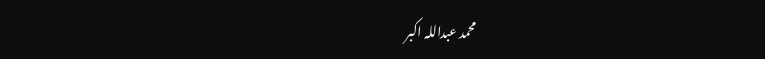محمد عبداللہ اکبر